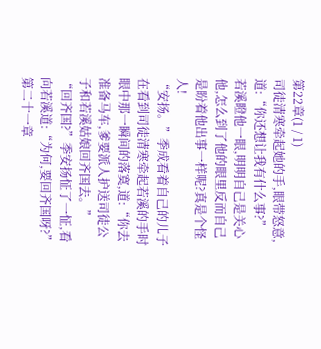第22章(1 / 1)
司徒清寒牵起她的手,眼带怒意,道:“你还想让我有什么事?”
若溪瞪他一眼,明明自己是关心他,怎么到了他的眼里反而自己是盼着他出事一样呢?真是个怪人!
“安扬。”季成看着自己的儿子在看到司徒清寒牵起若溪的手时眼中那一瞬间的落寞,道:“你去准备马车,爹要派人护送司徒公子和若溪姑娘回齐国去。”
“回齐国?”季安扬怔了一怔,看向若溪道:“为何,要回齐国呀?”
第二十一章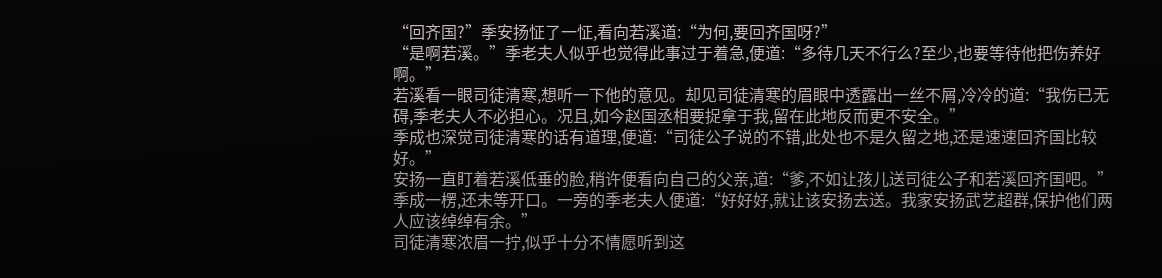“回齐国?”季安扬怔了一怔,看向若溪道:“为何,要回齐国呀?”
“是啊若溪。”季老夫人似乎也觉得此事过于着急,便道:“多待几天不行么?至少,也要等待他把伤养好啊。”
若溪看一眼司徒清寒,想听一下他的意见。却见司徒清寒的眉眼中透露出一丝不屑,冷冷的道:“我伤已无碍,季老夫人不必担心。况且,如今赵国丞相要捉拿于我,留在此地反而更不安全。”
季成也深觉司徒清寒的话有道理,便道:“司徒公子说的不错,此处也不是久留之地,还是速速回齐国比较好。”
安扬一直盯着若溪低垂的脸,稍许便看向自己的父亲,道:“爹,不如让孩儿送司徒公子和若溪回齐国吧。”
季成一楞,还未等开口。一旁的季老夫人便道:“好好好,就让该安扬去送。我家安扬武艺超群,保护他们两人应该绰绰有余。”
司徒清寒浓眉一拧,似乎十分不情愿听到这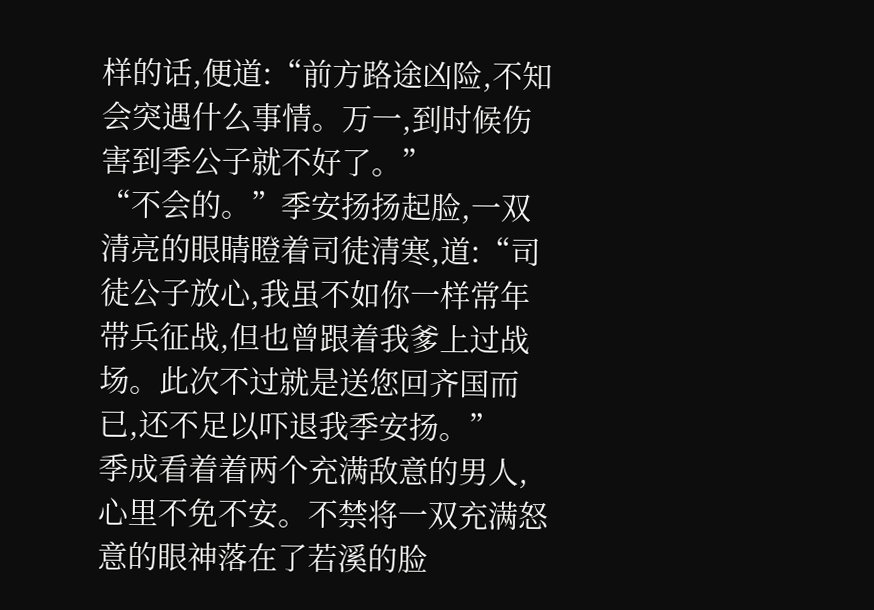样的话,便道:“前方路途凶险,不知会突遇什么事情。万一,到时候伤害到季公子就不好了。”
“不会的。”季安扬扬起脸,一双清亮的眼睛瞪着司徒清寒,道:“司徒公子放心,我虽不如你一样常年带兵征战,但也曾跟着我爹上过战场。此次不过就是送您回齐国而已,还不足以吓退我季安扬。”
季成看着着两个充满敌意的男人,心里不免不安。不禁将一双充满怒意的眼神落在了若溪的脸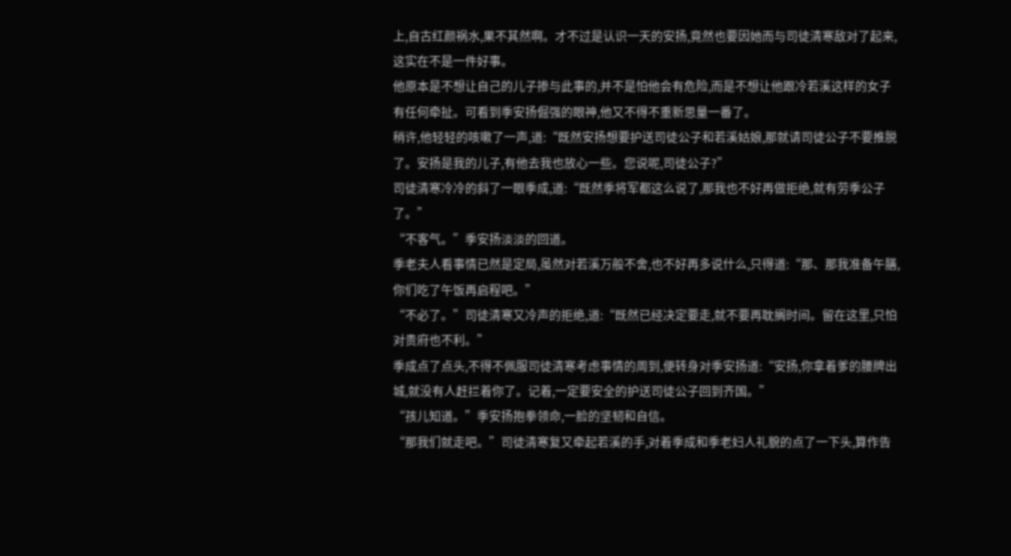上,自古红颜祸水,果不其然啊。才不过是认识一天的安扬,竟然也要因她而与司徒清寒敌对了起来,这实在不是一件好事。
他原本是不想让自己的儿子掺与此事的,并不是怕他会有危险,而是不想让他跟冷若溪这样的女子有任何牵扯。可看到季安扬倔强的眼神,他又不得不重新思量一番了。
稍许,他轻轻的咳嗽了一声,道:“既然安扬想要护送司徒公子和若溪姑娘,那就请司徒公子不要推脱了。安扬是我的儿子,有他去我也放心一些。您说呢,司徒公子?”
司徒清寒冷冷的斜了一眼季成,道:“既然季将军都这么说了,那我也不好再做拒绝,就有劳季公子了。”
“不客气。”季安扬淡淡的回道。
季老夫人看事情已然是定局,虽然对若溪万般不舍,也不好再多说什么,只得道:“那、那我准备午膳,你们吃了午饭再启程吧。”
“不必了。”司徒清寒又冷声的拒绝,道:“既然已经决定要走,就不要再耽搁时间。留在这里,只怕对贵府也不利。”
季成点了点头,不得不佩服司徒清寒考虑事情的周到,便转身对季安扬道:“安扬,你拿着爹的腰牌出城,就没有人赶拦着你了。记着,一定要安全的护送司徒公子回到齐国。”
“孩儿知道。”季安扬抱拳领命,一脸的坚韧和自信。
“那我们就走吧。”司徒清寒复又牵起若溪的手,对着季成和季老妇人礼貌的点了一下头,算作告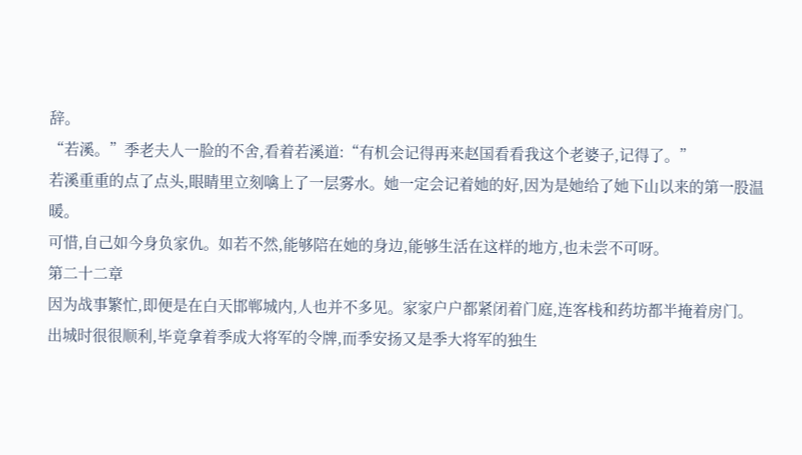辞。
“若溪。”季老夫人一脸的不舍,看着若溪道:“有机会记得再来赵国看看我这个老婆子,记得了。”
若溪重重的点了点头,眼睛里立刻噙上了一层雾水。她一定会记着她的好,因为是她给了她下山以来的第一股温暖。
可惜,自己如今身负家仇。如若不然,能够陪在她的身边,能够生活在这样的地方,也未尝不可呀。
第二十二章
因为战事繁忙,即便是在白天邯郸城内,人也并不多见。家家户户都紧闭着门庭,连客栈和药坊都半掩着房门。
出城时很很顺利,毕竟拿着季成大将军的令牌,而季安扬又是季大将军的独生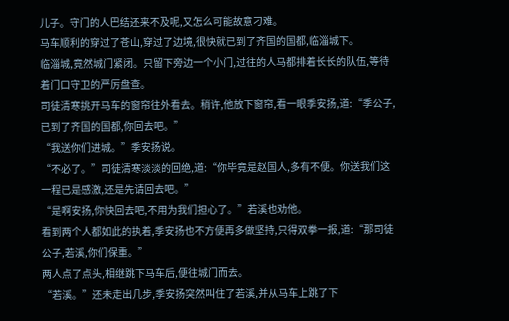儿子。守门的人巴结还来不及呢,又怎么可能故意刁难。
马车顺利的穿过了苍山,穿过了边境,很快就已到了齐国的国都,临淄城下。
临淄城,竟然城门紧闭。只留下旁边一个小门,过往的人马都排着长长的队伍,等待着门口守卫的严厉盘查。
司徒清寒挑开马车的窗帘往外看去。稍许,他放下窗帘,看一眼季安扬,道:“季公子,已到了齐国的国都,你回去吧。”
“我送你们进城。”季安扬说。
“不必了。”司徒清寒淡淡的回绝,道:“你毕竟是赵国人,多有不便。你送我们这一程已是感激,还是先请回去吧。”
“是啊安扬,你快回去吧,不用为我们担心了。”若溪也劝他。
看到两个人都如此的执着,季安扬也不方便再多做坚持,只得双拳一报,道:“那司徒公子,若溪,你们保重。”
两人点了点头,相继跳下马车后,便往城门而去。
“若溪。”还未走出几步,季安扬突然叫住了若溪,并从马车上跳了下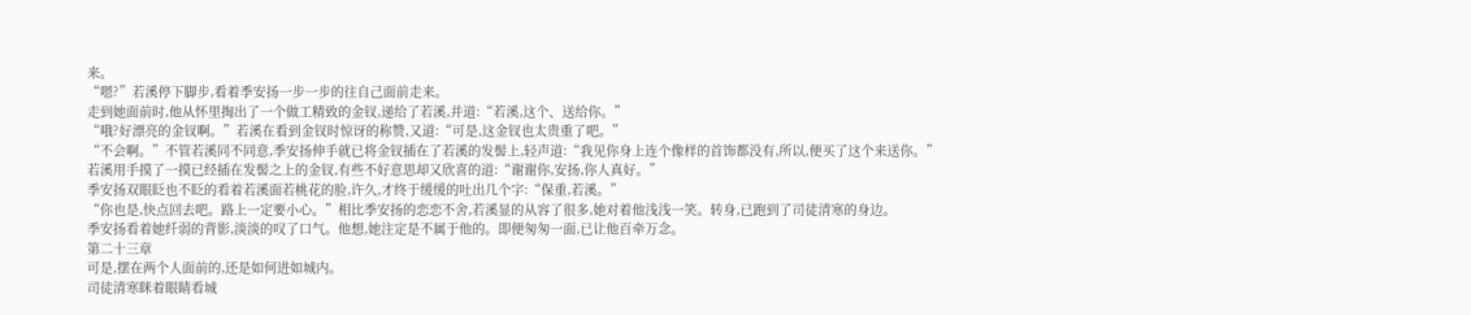来。
“嗯?”若溪停下脚步,看着季安扬一步一步的往自己面前走来。
走到她面前时,他从怀里掏出了一个做工精致的金钗,递给了若溪,并道:“若溪,这个、送给你。”
“哦?好漂亮的金钗啊。”若溪在看到金钗时惊讶的称赞,又道:“可是,这金钗也太贵重了吧。”
“不会啊。”不管若溪同不同意,季安扬伸手就已将金钗插在了若溪的发髻上,轻声道:“我见你身上连个像样的首饰都没有,所以,便买了这个来送你。”
若溪用手摸了一摸已经插在发髻之上的金钗,有些不好意思却又欣喜的道:“谢谢你,安扬,你人真好。”
季安扬双眼眨也不眨的看着若溪面若桃花的脸,许久,才终于缓缓的吐出几个字:“保重,若溪。”
“你也是,快点回去吧。路上一定要小心。”相比季安扬的恋恋不舍,若溪显的从容了很多,她对着他浅浅一笑。转身,已跑到了司徒清寒的身边。
季安扬看着她纤弱的背影,淡淡的叹了口气。他想,她注定是不属于他的。即便匆匆一面,已让他百牵万念。
第二十三章
可是,摆在两个人面前的,还是如何进如城内。
司徒清寒眯着眼睛看城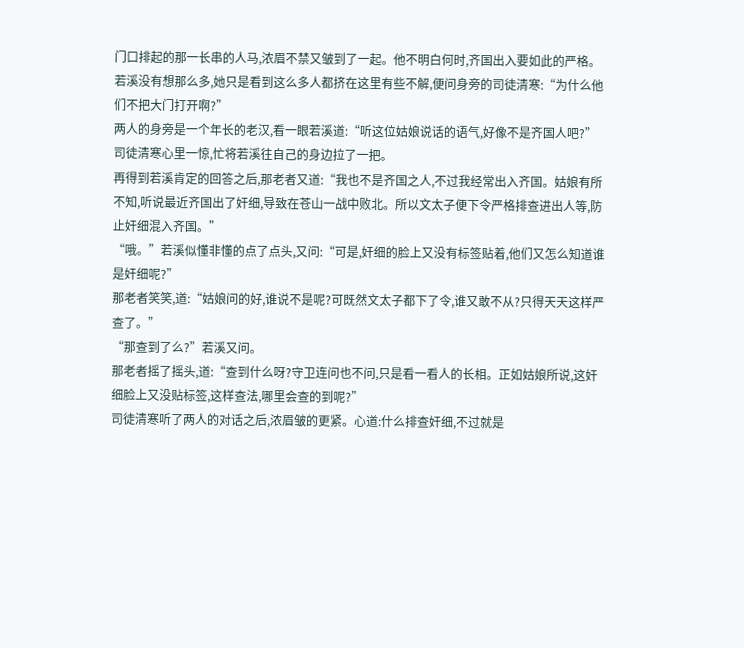门口排起的那一长串的人马,浓眉不禁又皱到了一起。他不明白何时,齐国出入要如此的严格。
若溪没有想那么多,她只是看到这么多人都挤在这里有些不解,便问身旁的司徒清寒:“为什么他们不把大门打开啊?”
两人的身旁是一个年长的老汉,看一眼若溪道:“听这位姑娘说话的语气,好像不是齐国人吧?”
司徒清寒心里一惊,忙将若溪往自己的身边拉了一把。
再得到若溪肯定的回答之后,那老者又道:“我也不是齐国之人,不过我经常出入齐国。姑娘有所不知,听说最近齐国出了奸细,导致在苍山一战中败北。所以文太子便下令严格排查进出人等,防止奸细混入齐国。”
“哦。”若溪似懂非懂的点了点头,又问:“可是,奸细的脸上又没有标签贴着,他们又怎么知道谁是奸细呢?”
那老者笑笑,道:“姑娘问的好,谁说不是呢?可既然文太子都下了令,谁又敢不从?只得天天这样严查了。”
“那查到了么?”若溪又问。
那老者摇了摇头,道:“查到什么呀?守卫连问也不问,只是看一看人的长相。正如姑娘所说,这奸细脸上又没贴标签,这样查法,哪里会查的到呢?”
司徒清寒听了两人的对话之后,浓眉皱的更紧。心道:什么排查奸细,不过就是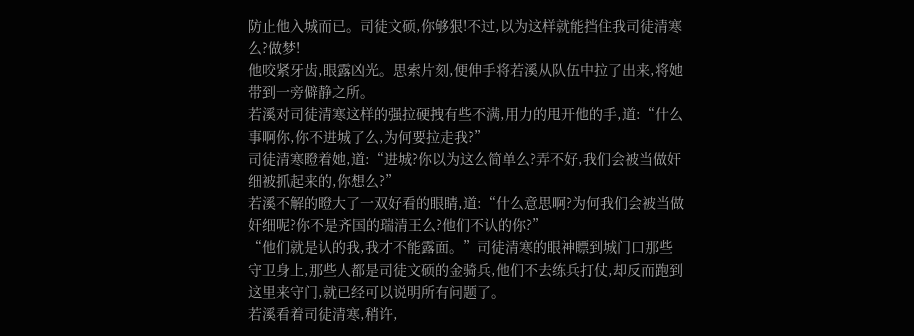防止他入城而已。司徒文硕,你够狠!不过,以为这样就能挡住我司徒清寒么?做梦!
他咬紧牙齿,眼露凶光。思索片刻,便伸手将若溪从队伍中拉了出来,将她带到一旁僻静之所。
若溪对司徒清寒这样的强拉硬拽有些不满,用力的甩开他的手,道:“什么事啊你,你不进城了么,为何要拉走我?”
司徒清寒瞪着她,道:“进城?你以为这么简单么?弄不好,我们会被当做奸细被抓起来的,你想么?”
若溪不解的瞪大了一双好看的眼睛,道:“什么意思啊?为何我们会被当做奸细呢?你不是齐国的瑞清王么?他们不认的你?”
“他们就是认的我,我才不能露面。”司徒清寒的眼神瞟到城门口那些守卫身上,那些人都是司徒文硕的金骑兵,他们不去练兵打仗,却反而跑到这里来守门,就已经可以说明所有问题了。
若溪看着司徒清寒,稍许,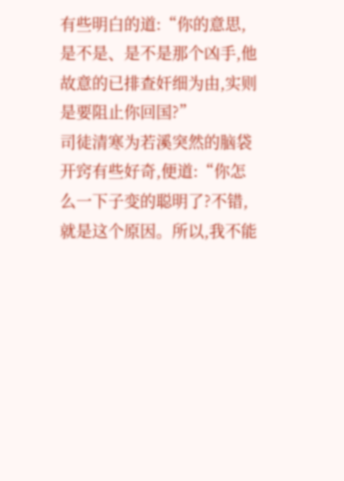有些明白的道:“你的意思,是不是、是不是那个凶手,他故意的已排查奸细为由,实则是要阻止你回国?”
司徒清寒为若溪突然的脑袋开窍有些好奇,便道:“你怎么一下子变的聪明了?不错,就是这个原因。所以,我不能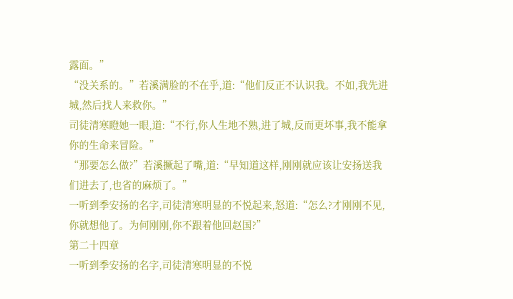露面。”
“没关系的。”若溪满脸的不在乎,道:“他们反正不认识我。不如,我先进城,然后找人来救你。”
司徒清寒瞪她一眼,道:“不行,你人生地不熟,进了城,反而更坏事,我不能拿你的生命来冒险。”
“那要怎么做?”若溪撅起了嘴,道:“早知道这样,刚刚就应该让安扬送我们进去了,也省的麻烦了。”
一听到季安扬的名字,司徒清寒明显的不悦起来,怒道:“怎么?才刚刚不见,你就想他了。为何刚刚,你不跟着他回赵国?”
第二十四章
一听到季安扬的名字,司徒清寒明显的不悦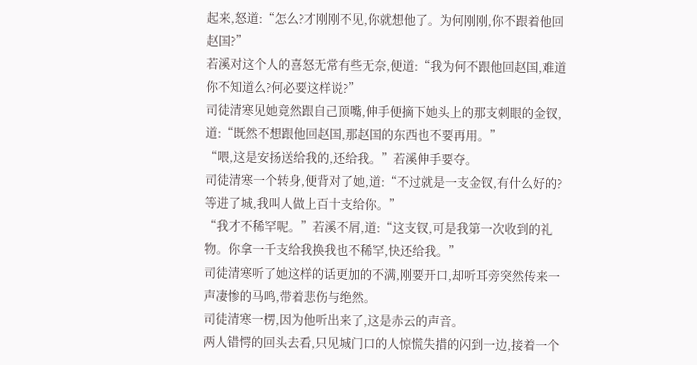起来,怒道:“怎么?才刚刚不见,你就想他了。为何刚刚,你不跟着他回赵国?”
若溪对这个人的喜怒无常有些无奈,便道:“我为何不跟他回赵国,难道你不知道么?何必要这样说?”
司徒清寒见她竟然跟自己顶嘴,伸手便摘下她头上的那支刺眼的金钗,道:“既然不想跟他回赵国,那赵国的东西也不要再用。”
“喂,这是安扬送给我的,还给我。”若溪伸手要夺。
司徒清寒一个转身,便背对了她,道:“不过就是一支金钗,有什么好的?等进了城,我叫人做上百十支给你。”
“我才不稀罕呢。”若溪不屑,道:“这支钗,可是我第一次收到的礼物。你拿一千支给我换我也不稀罕,快还给我。”
司徒清寒听了她这样的话更加的不满,刚要开口,却听耳旁突然传来一声凄惨的马鸣,带着悲伤与绝然。
司徒清寒一楞,因为他听出来了,这是赤云的声音。
两人错愕的回头去看,只见城门口的人惊慌失措的闪到一边,接着一个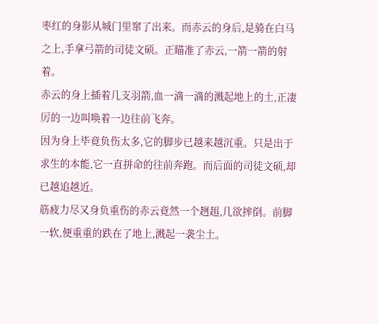枣红的身影从城门里窜了出来。而赤云的身后,是骑在白马之上,手拿弓箭的司徒文硕。正瞄准了赤云,一箭一箭的射着。
赤云的身上插着几支羽箭,血一滴一滴的溅起地上的土,正凄厉的一边叫唤着一边往前飞奔。
因为身上毕竟负伤太多,它的脚步已越来越沉重。只是出于求生的本能,它一直拼命的往前奔跑。而后面的司徒文硕,却已越追越近。
筋疲力尽又身负重伤的赤云竟然一个趔趄,几欲摔倒。前脚一软,便重重的跌在了地上,溅起一袭尘土。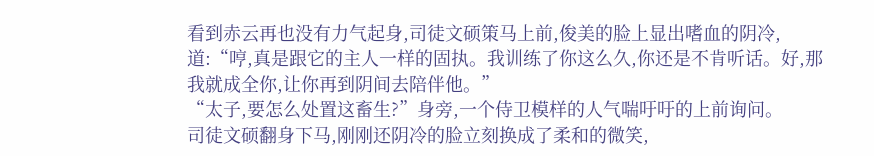看到赤云再也没有力气起身,司徒文硕策马上前,俊美的脸上显出嗜血的阴冷,道:“哼,真是跟它的主人一样的固执。我训练了你这么久,你还是不肯听话。好,那我就成全你,让你再到阴间去陪伴他。”
“太子,要怎么处置这畜生?”身旁,一个侍卫模样的人气喘吁吁的上前询问。
司徒文硕翻身下马,刚刚还阴冷的脸立刻换成了柔和的微笑,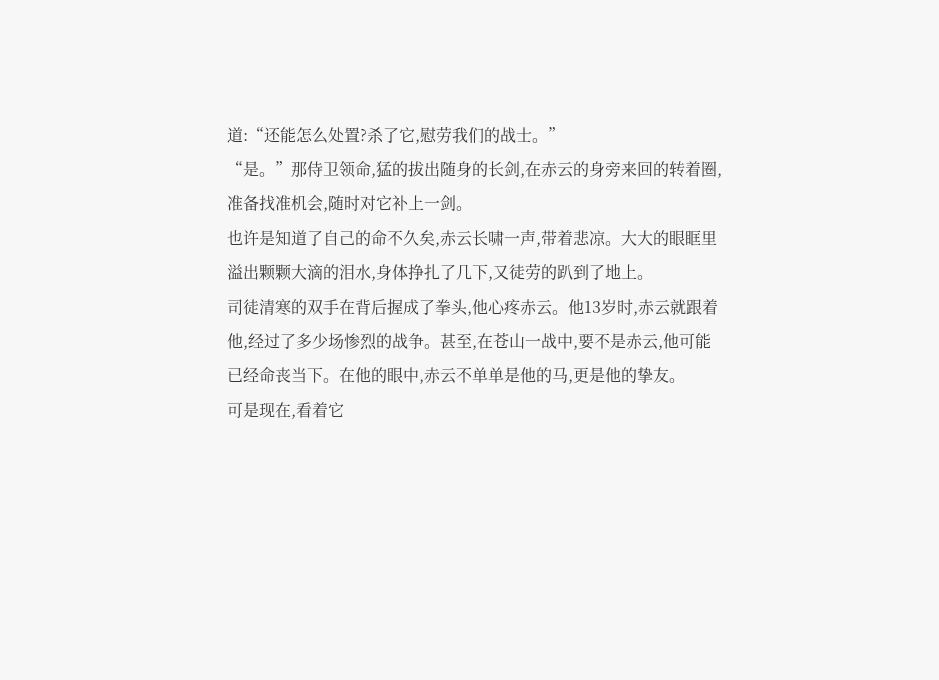道:“还能怎么处置?杀了它,慰劳我们的战士。”
“是。”那侍卫领命,猛的拔出随身的长剑,在赤云的身旁来回的转着圈,准备找准机会,随时对它补上一剑。
也许是知道了自己的命不久矣,赤云长啸一声,带着悲凉。大大的眼眶里溢出颗颗大滴的泪水,身体挣扎了几下,又徒劳的趴到了地上。
司徒清寒的双手在背后握成了拳头,他心疼赤云。他13岁时,赤云就跟着他,经过了多少场惨烈的战争。甚至,在苍山一战中,要不是赤云,他可能已经命丧当下。在他的眼中,赤云不单单是他的马,更是他的挚友。
可是现在,看着它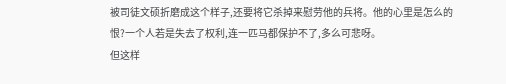被司徒文硕折磨成这个样子,还要将它杀掉来慰劳他的兵将。他的心里是怎么的恨?一个人若是失去了权利,连一匹马都保护不了,多么可悲呀。
但这样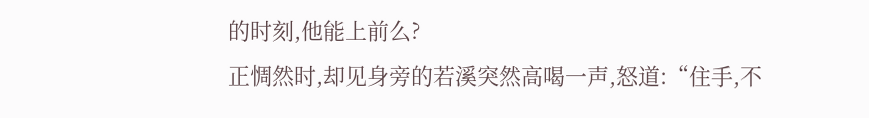的时刻,他能上前么?
正惆然时,却见身旁的若溪突然高喝一声,怒道:“住手,不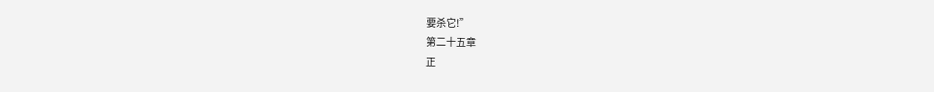要杀它!”
第二十五章
正